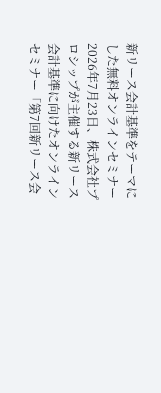新リース会計基準をテーマにした無料オンラインセミナー
2026年7月23日、株式会社プロシップが主催する新リース会計基準に向けたオンラインセミナー「第7回新リース会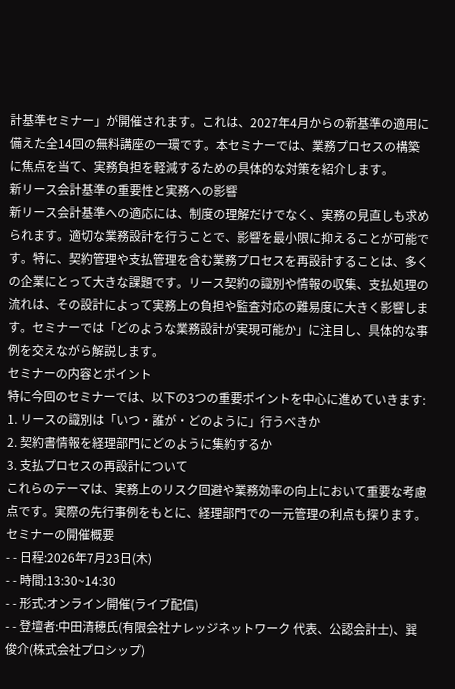計基準セミナー」が開催されます。これは、2027年4月からの新基準の適用に備えた全14回の無料講座の一環です。本セミナーでは、業務プロセスの構築に焦点を当て、実務負担を軽減するための具体的な対策を紹介します。
新リース会計基準の重要性と実務への影響
新リース会計基準への適応には、制度の理解だけでなく、実務の見直しも求められます。適切な業務設計を行うことで、影響を最小限に抑えることが可能です。特に、契約管理や支払管理を含む業務プロセスを再設計することは、多くの企業にとって大きな課題です。リース契約の識別や情報の収集、支払処理の流れは、その設計によって実務上の負担や監査対応の難易度に大きく影響します。セミナーでは「どのような業務設計が実現可能か」に注目し、具体的な事例を交えながら解説します。
セミナーの内容とポイント
特に今回のセミナーでは、以下の3つの重要ポイントを中心に進めていきます:
1. リースの識別は「いつ・誰が・どのように」行うべきか
2. 契約書情報を経理部門にどのように集約するか
3. 支払プロセスの再設計について
これらのテーマは、実務上のリスク回避や業務効率の向上において重要な考慮点です。実際の先行事例をもとに、経理部門での一元管理の利点も探ります。
セミナーの開催概要
- - 日程:2026年7月23日(木)
- - 時間:13:30~14:30
- - 形式:オンライン開催(ライブ配信)
- - 登壇者:中田清穂氏(有限会社ナレッジネットワーク 代表、公認会計士)、巽俊介(株式会社プロシップ)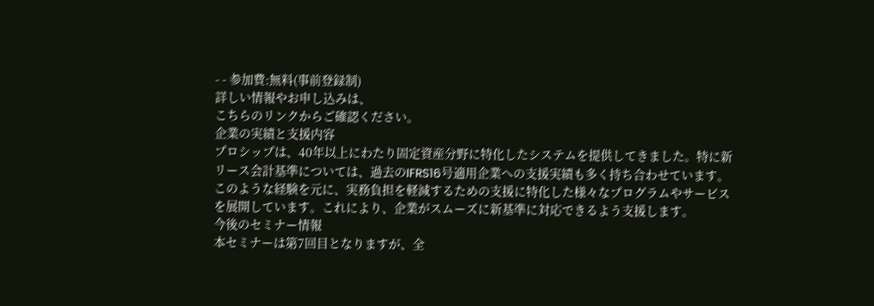- - 参加費:無料(事前登録制)
詳しい情報やお申し込みは、
こちらのリンクからご確認ください。
企業の実績と支援内容
プロシップは、40年以上にわたり固定資産分野に特化したシステムを提供してきました。特に新リース会計基準については、過去のIFRS16号適用企業への支援実績も多く持ち合わせています。このような経験を元に、実務負担を軽減するための支援に特化した様々なプログラムやサービスを展開しています。これにより、企業がスムーズに新基準に対応できるよう支援します。
今後のセミナー情報
本セミナーは第7回目となりますが、全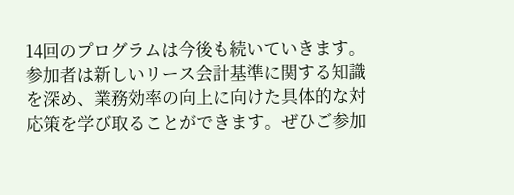14回のプログラムは今後も続いていきます。参加者は新しいリース会計基準に関する知識を深め、業務効率の向上に向けた具体的な対応策を学び取ることができます。ぜひご参加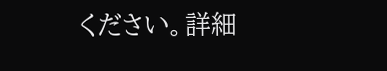ください。詳細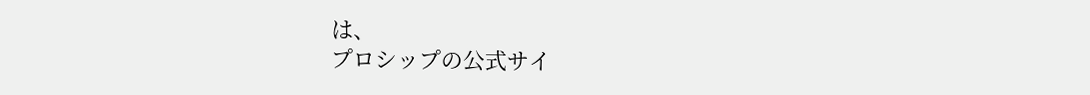は、
プロシップの公式サイ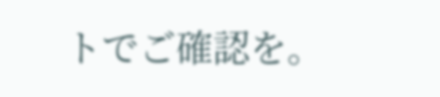トでご確認を。